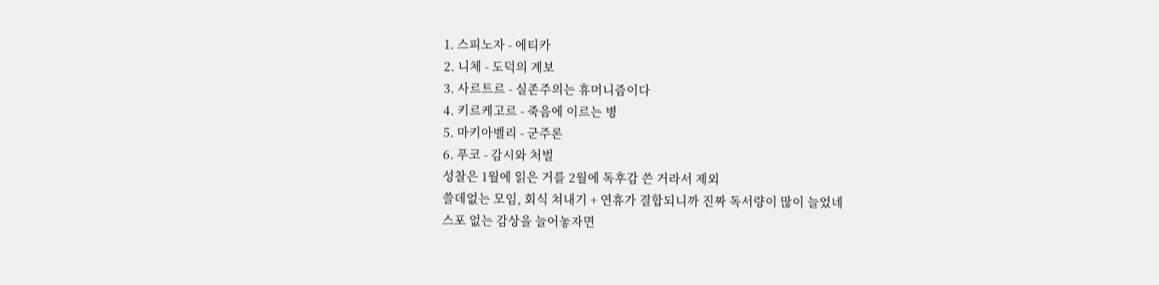1. 스피노자 - 에티카
2. 니체 - 도덕의 계보
3. 사르트르 - 실존주의는 휴머니즘이다
4. 키르케고르 - 죽음에 이르는 병
5. 마키아벨리 - 군주론
6. 푸코 - 감시와 처벌
성찰은 1월에 읽은 거를 2월에 독후감 쓴 거라서 제외
쓸데없는 모임, 회식 쳐내기 + 연휴가 결합되니까 진짜 독서량이 많이 늘었네
스포 없는 감상을 늘어놓자면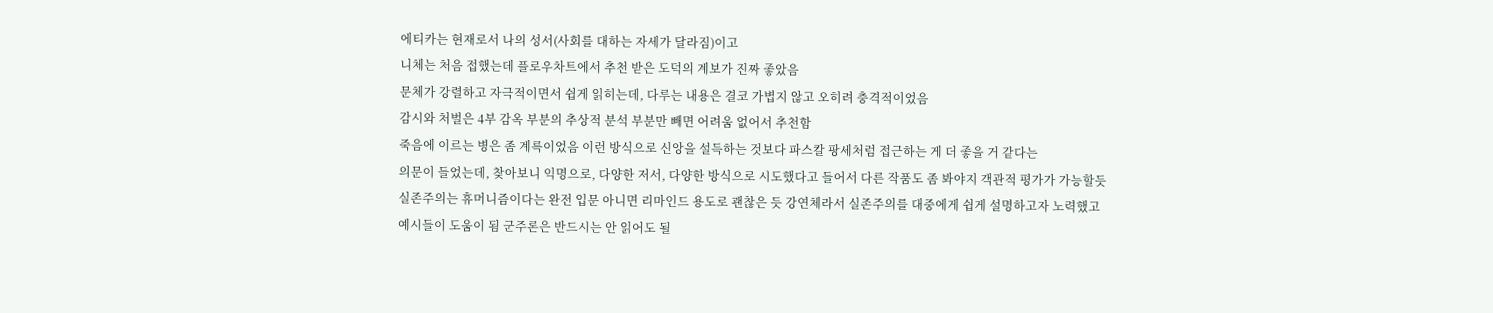에티카는 현재로서 나의 성서(사회를 대하는 자세가 달라짐)이고
니체는 처음 접했는데 플로우차트에서 추천 받은 도덕의 계보가 진짜 좋았음
문체가 강렬하고 자극적이면서 쉽게 읽히는데, 다루는 내용은 결코 가볍지 않고 오히려 충격적이었음
감시와 처벌은 4부 감옥 부분의 추상적 분석 부분만 빼면 어려움 없어서 추천함
죽음에 이르는 병은 좀 계륵이었음 이런 방식으로 신앙을 설득하는 것보다 파스칼 팡세처럼 접근하는 게 더 좋을 거 같다는
의문이 들었는데, 찾아보니 익명으로, 다양한 저서, 다양한 방식으로 시도했다고 들어서 다른 작품도 좀 봐야지 객관적 평가가 가능할듯
실존주의는 휴머니즘이다는 완전 입문 아니면 리마인드 용도로 괜찮은 듯 강연체라서 실존주의를 대중에게 쉽게 설명하고자 노력했고
예시들이 도움이 됨 군주론은 반드시는 안 읽어도 될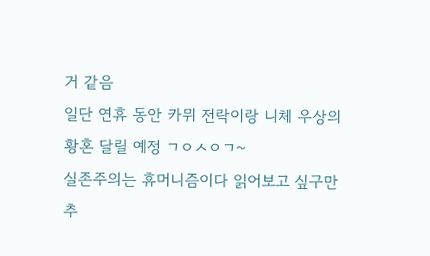거 같음
일단 연휴 동안 카뮈 전락이랑 니체 우상의 황혼 달릴 예정 ㄱㅇㅅㅇㄱ~
실존주의는 휴머니즘이다 읽어보고 싶구만
추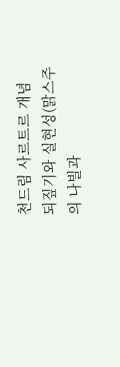천드림 사르트르 개념 되짚기와 실현성(맑스주의 나빌과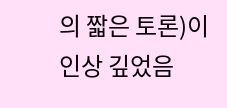의 짧은 토론)이 인상 깊었음